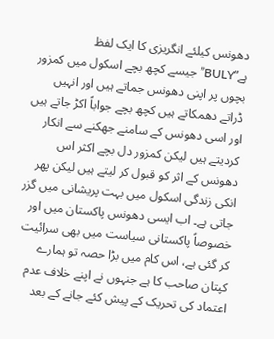دھونس کیلئے انگریزی کا ایک لفظ ہے”BULY”جیسے کچھ بچے اسکول میں کمزور بچوں پر اپنی دھونس جماتے ہیں اور انہیں ڈراتے دھمکاتے ہیں کچھ بچے جواباً اکڑ جاتے ہیں اور اسی دھونس کے سامنے جھکنے سے انکار کردیتے ہیں لیکن کمزور دل بچے اکثر اس دھونس کے اثر کو قبول کر لیتے ہیں لیکن پھر انکی زندگی اسکول میں بہت پریشانی میں گزر جاتی ہے۔ اب ایسی دھونس پاکستان میں اور خصوصاً پاکستانی سیاست میں بھی سرائیت کر گئی ہے، اس کام میں بڑا حصہ تو ہمارے کپتان صاحب کا ہے جنہوں نے اپنے خلاف عدم اعتماد کی تحریک کے پیش کئے جانے کے بعد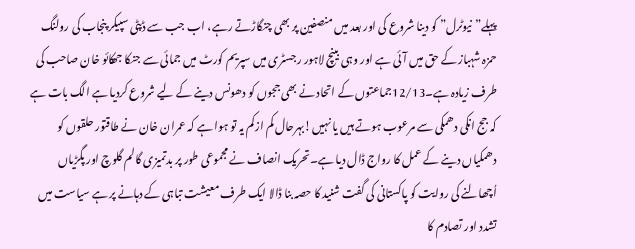پہلے”نیوٹرل” کو دینا شروع کی اور بعد میں منصفین پر بھی چنگاڑتے رہے، اب جب سے ڈپٹی سپیکر پنجاب کی رولنگ حمزہ شہباز کے حق میں آئی ہے اور وہی بینچ لاہور رجسٹری میں سپریم کورٹ میں جمائی سے جنکا جھکائو خان صاحب کی طرف زیادہ ہے۔12/13جماعتوں کے اتحاد نے بھی ججوں کو دھونس دینے کے لیے شروع کردیا ہے الگ بات ہے کہ جج انکی دھمکی سے مرعوب ہوتے ہیں یا نہیں!بہرحال کم ازکم یہ تو ہوا ہے کہ عمران خان نے طاقتور حلقوں کو دھمکیاں دینے کے عمل کا رواج ڈال دیا ہے۔تحریک انصاف نے مجموعی طور پر بدتمیزی گالم گلوچ اور پگڑیاں اُچھالنے کی روایت کو پاکستانی کی گفت شنید کا حصہ بنا ڈالا ایک طرف معیشت تباہی کے دہانے پر ہے سیاست میں تشدد اور تصادم کا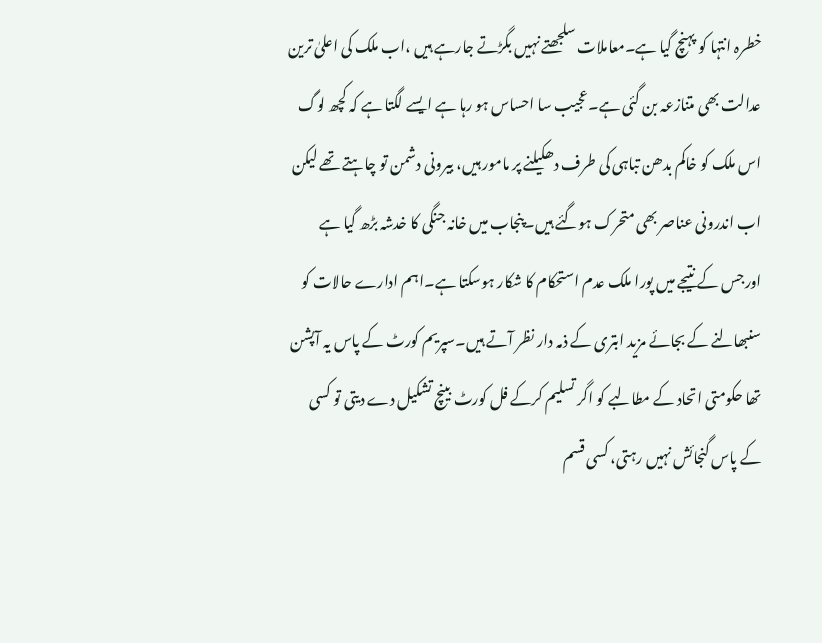خطرہ انتہا کو پہنچ گیا ہے۔معاملات سلجھتے نہیں بگڑتے جارہے ہیں ،اب ملک کی اعلیٰ ترین عدالت بھی متنازعہ بن گئی ہے۔عجیب سا احساس ہو رہا ہے ایسے لگتا ہے کہ کچھ لوگ اس ملک کو خاکم بدھن تباہی کی طرف دھکیلنے پر مامور ہیں، بیرونی دشمن تو چاہتے تھے لیکن اب اندرونی عناصر بھی متحرک ہوگئے ہیں۔پنجاب میں خانہ جنگی کا خدشہ بڑھ گیا ہے اورجس کے نتیجے میں پورا ملک عدم استحکام کا شکار ہوسکتا ہے۔اہم ادارے حالات کو سنبھالنے کے بجائے مزید ابتری کے ذمہ دار نظر آتے ہیں۔سپریم کورٹ کے پاس یہ آپشن تھا حکومتی اتحاد کے مطالبے کو اگر تسلیم کرکے فل کورٹ بینچ تشکیل دے دیتی تو کسی کے پاس گنجائش نہیں رہتی، کسی قسم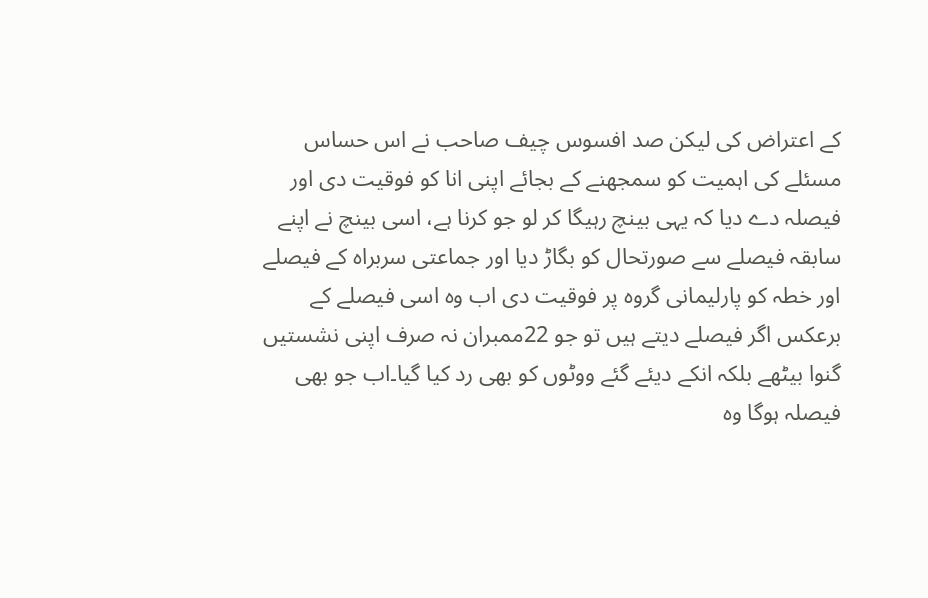کے اعتراض کی لیکن صد افسوس چیف صاحب نے اس حساس مسئلے کی اہمیت کو سمجھنے کے بجائے اپنی انا کو فوقیت دی اور فیصلہ دے دیا کہ یہی بینچ رہیگا کر لو جو کرنا ہے، اسی بینچ نے اپنے سابقہ فیصلے سے صورتحال کو بگاڑ دیا اور جماعتی سربراہ کے فیصلے اور خطہ کو پارلیمانی گروہ پر فوقیت دی اب وہ اسی فیصلے کے برعکس اگر فیصلے دیتے ہیں تو جو 22ممبران نہ صرف اپنی نشستیں گنوا بیٹھے بلکہ انکے دیئے گئے ووٹوں کو بھی رد کیا گیا۔اب جو بھی فیصلہ ہوگا وہ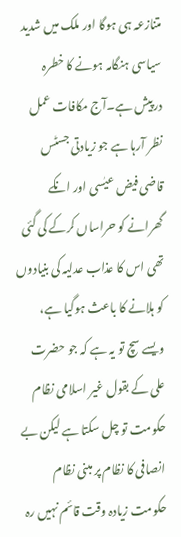متنازعہ ہی ہوگا اور ملک میں شدید سیاسی ہنگامہ ہونے کا خطرہ درپیش ہے۔آج مکافات عمل نظر آرہا ہے جو زیادتی جسٹس قاضی فیض عیٰسی اور انکے گھرانے کو حراساں کرکے کی گئی تھی اس کا عذاب عدلیہ کی بنیادوں کو ہلانے کا باعث ہوگیا ہے، ویسے سچ تو یہ ہے کہ جو حضرت علی کے بقول غیر اسلامی نظام حکومت تو چل سکتا ہے لیکن بے انصافی کا نظام پر مبنی نظام حکومت زیادہ وقت قائم نہیں رہ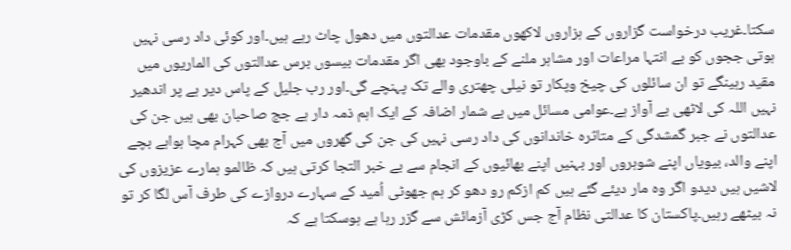سکتا۔غریب درخواست گزاروں کے ہزاروں لاکھوں مقدمات عدالتوں میں دھول چاٹ رہے ہیں۔اور کوئی داد رسی نہیں ہوتی ججوں کو بے انتہا مراعات اور مشاہر ملنے کے باوجود بھی اگر مقدمات بیسوں برس عدالتوں کی الماریوں میں مقید رہینگے تو ان سائلوں کی چیخ وپکار تو نیلی چھتری والے تک پہنچے گی۔اور رب جلیل کے پاس دیر ہے پر اندھیر نہیں اللہ کی لاٹھی بے آواز ہے۔عوامی مسائل میں بے شمار اضافہ کے ایک اہم ذمہ دار ہے جج صاحبان بھی ہیں جن کی عدالتوں نے جبر گمشدگی کے متاثرہ خاندانوں کی داد رسی نہیں کی جن کی گھروں میں آج بھی کہرام مچا ہواہے بچے اپنے والد، بیویاں اپنے شوہروں اور بہنیں اپنے بھائیوں کے انجام سے بے خبر التجا کرتی ہیں کہ ظالمو ہمارے عزیزوں کی لاشیں ہیں دیدو اگر وہ مار دیئے گئے ہیں کم ازکم رو دھو کر ہم جھوٹی اُمید کے سہارے دروازے کی طرف آس لگا کر تو نہ بیٹھے رہیں۔پاکستان کا عدالتی نظام آج جس کڑی آزمائش سے گزر رہا ہے ہوسکتا ہے کہ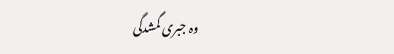وہ جبری گمشدگی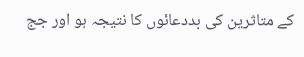کے متاثرین کی بددعائوں کا نتیجہ ہو اور جج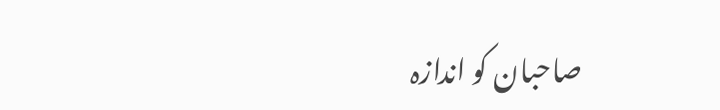صاحبان کو اندازہ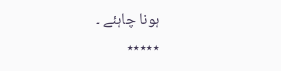ہونا چاہئے ۔
٭٭٭٭٭